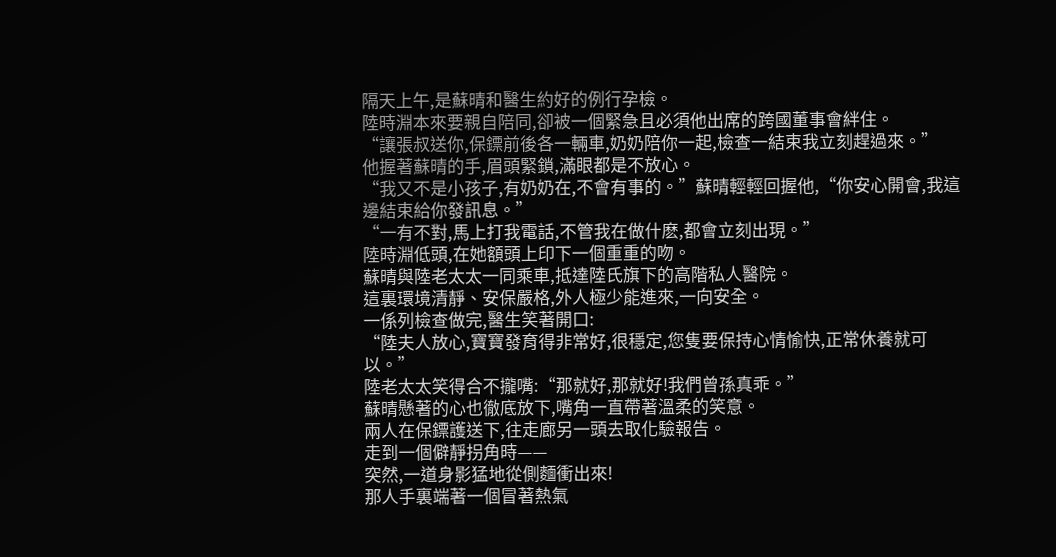隔天上午,是蘇晴和醫生約好的例行孕檢。
陸時淵本來要親自陪同,卻被一個緊急且必須他出席的跨國董事會絆住。
“讓張叔送你,保鏢前後各一輛車,奶奶陪你一起,檢查一結束我立刻趕過來。”
他握著蘇晴的手,眉頭緊鎖,滿眼都是不放心。
“我又不是小孩子,有奶奶在,不會有事的。”蘇晴輕輕回握他,“你安心開會,我這邊結束給你發訊息。”
“一有不對,馬上打我電話,不管我在做什麽,都會立刻出現。”
陸時淵低頭,在她額頭上印下一個重重的吻。
蘇晴與陸老太太一同乘車,抵達陸氏旗下的高階私人醫院。
這裏環境清靜、安保嚴格,外人極少能進來,一向安全。
一係列檢查做完,醫生笑著開口:
“陸夫人放心,寶寶發育得非常好,很穩定,您隻要保持心情愉快,正常休養就可以。”
陸老太太笑得合不攏嘴:“那就好,那就好!我們曾孫真乖。”
蘇晴懸著的心也徹底放下,嘴角一直帶著溫柔的笑意。
兩人在保鏢護送下,往走廊另一頭去取化驗報告。
走到一個僻靜拐角時——
突然,一道身影猛地從側麵衝出來!
那人手裏端著一個冒著熱氣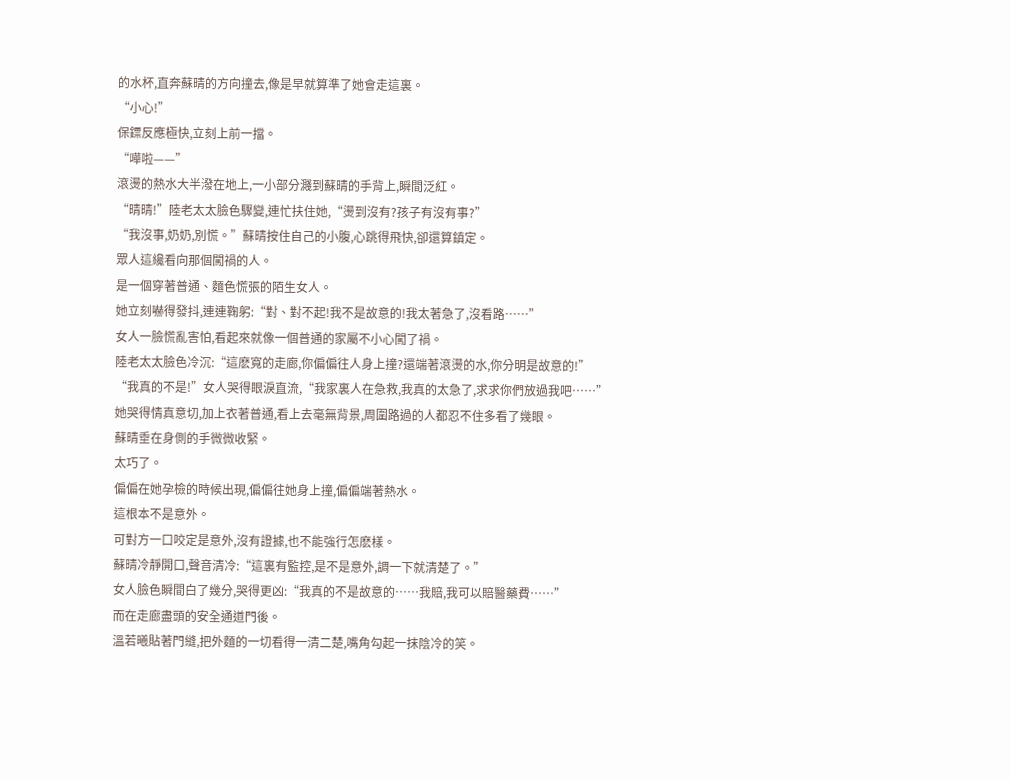的水杯,直奔蘇晴的方向撞去,像是早就算準了她會走這裏。
“小心!”
保鏢反應極快,立刻上前一擋。
“嘩啦——”
滾燙的熱水大半潑在地上,一小部分濺到蘇晴的手背上,瞬間泛紅。
“晴晴!”陸老太太臉色驟變,連忙扶住她,“燙到沒有?孩子有沒有事?”
“我沒事,奶奶,別慌。”蘇晴按住自己的小腹,心跳得飛快,卻還算鎮定。
眾人這纔看向那個闖禍的人。
是一個穿著普通、麵色慌張的陌生女人。
她立刻嚇得發抖,連連鞠躬:“對、對不起!我不是故意的!我太著急了,沒看路……”
女人一臉慌亂害怕,看起來就像一個普通的家屬不小心闖了禍。
陸老太太臉色冷沉:“這麽寬的走廊,你偏偏往人身上撞?還端著滾燙的水,你分明是故意的!”
“我真的不是!”女人哭得眼淚直流,“我家裏人在急救,我真的太急了,求求你們放過我吧……”
她哭得情真意切,加上衣著普通,看上去毫無背景,周圍路過的人都忍不住多看了幾眼。
蘇晴垂在身側的手微微收緊。
太巧了。
偏偏在她孕檢的時候出現,偏偏往她身上撞,偏偏端著熱水。
這根本不是意外。
可對方一口咬定是意外,沒有證據,也不能強行怎麽樣。
蘇晴冷靜開口,聲音清冷:“這裏有監控,是不是意外,調一下就清楚了。”
女人臉色瞬間白了幾分,哭得更凶:“我真的不是故意的……我賠,我可以賠醫藥費……”
而在走廊盡頭的安全通道門後。
溫若曦貼著門縫,把外麵的一切看得一清二楚,嘴角勾起一抹陰冷的笑。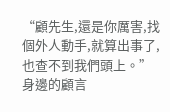“顧先生,還是你厲害,找個外人動手,就算出事了,也查不到我們頭上。”
身邊的顧言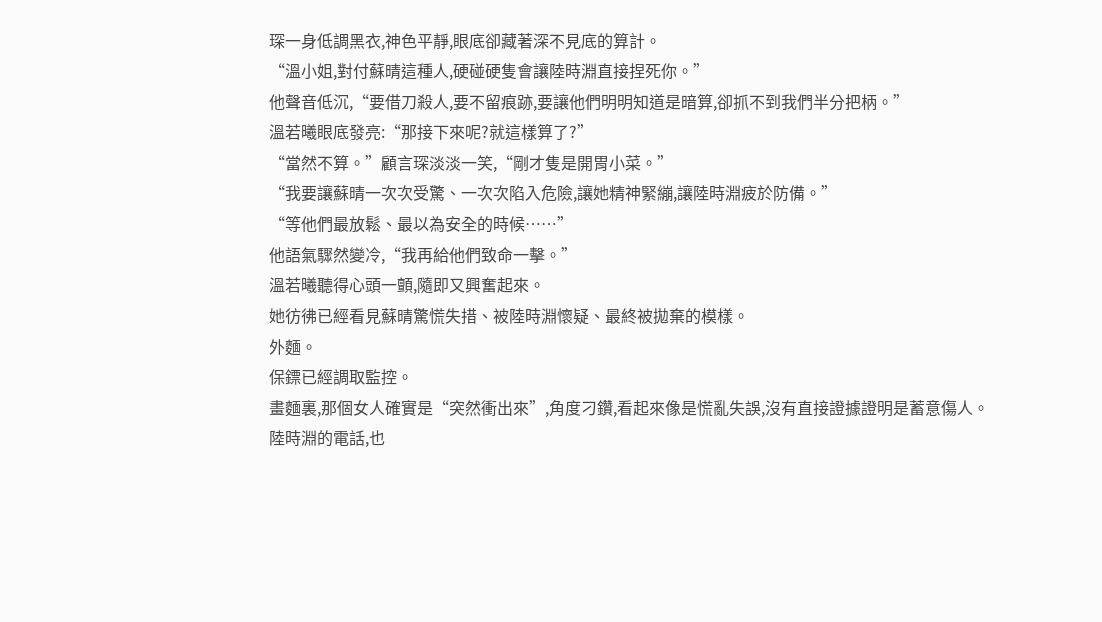琛一身低調黑衣,神色平靜,眼底卻藏著深不見底的算計。
“溫小姐,對付蘇晴這種人,硬碰硬隻會讓陸時淵直接捏死你。”
他聲音低沉,“要借刀殺人,要不留痕跡,要讓他們明明知道是暗算,卻抓不到我們半分把柄。”
溫若曦眼底發亮:“那接下來呢?就這樣算了?”
“當然不算。”顧言琛淡淡一笑,“剛才隻是開胃小菜。”
“我要讓蘇晴一次次受驚、一次次陷入危險,讓她精神緊繃,讓陸時淵疲於防備。”
“等他們最放鬆、最以為安全的時候……”
他語氣驟然變冷,“我再給他們致命一擊。”
溫若曦聽得心頭一顫,隨即又興奮起來。
她彷彿已經看見蘇晴驚慌失措、被陸時淵懷疑、最終被拋棄的模樣。
外麵。
保鏢已經調取監控。
畫麵裏,那個女人確實是“突然衝出來”,角度刁鑽,看起來像是慌亂失誤,沒有直接證據證明是蓄意傷人。
陸時淵的電話,也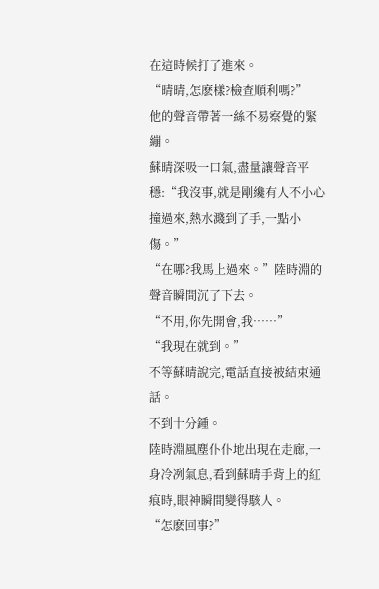在這時候打了進來。
“晴晴,怎麽樣?檢查順利嗎?”
他的聲音帶著一絲不易察覺的緊繃。
蘇晴深吸一口氣,盡量讓聲音平穩:“我沒事,就是剛纔有人不小心撞過來,熱水濺到了手,一點小傷。”
“在哪?我馬上過來。”陸時淵的聲音瞬間沉了下去。
“不用,你先開會,我……”
“我現在就到。”
不等蘇晴說完,電話直接被結束通話。
不到十分鍾。
陸時淵風塵仆仆地出現在走廊,一身冷冽氣息,看到蘇晴手背上的紅痕時,眼神瞬間變得駭人。
“怎麽回事?”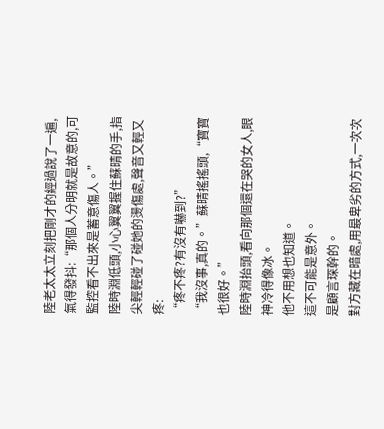陸老太太立刻把剛才的經過說了一遍,氣得發抖:“那個人分明就是故意的,可監控看不出來是蓄意傷人。”
陸時淵低頭,小心翼翼握住蘇晴的手,指尖輕輕碰了碰她的燙傷處,聲音又輕又疼:
“疼不疼?有沒有嚇到?”
“我沒事,真的。”蘇晴搖搖頭,“寶寶也很好。”
陸時淵抬頭,看向那個還在哭的女人,眼神冷得像冰。
他不用想也知道。
這不可能是意外。
是顧言琛幹的。
對方藏在暗處,用最卑劣的方式,一次次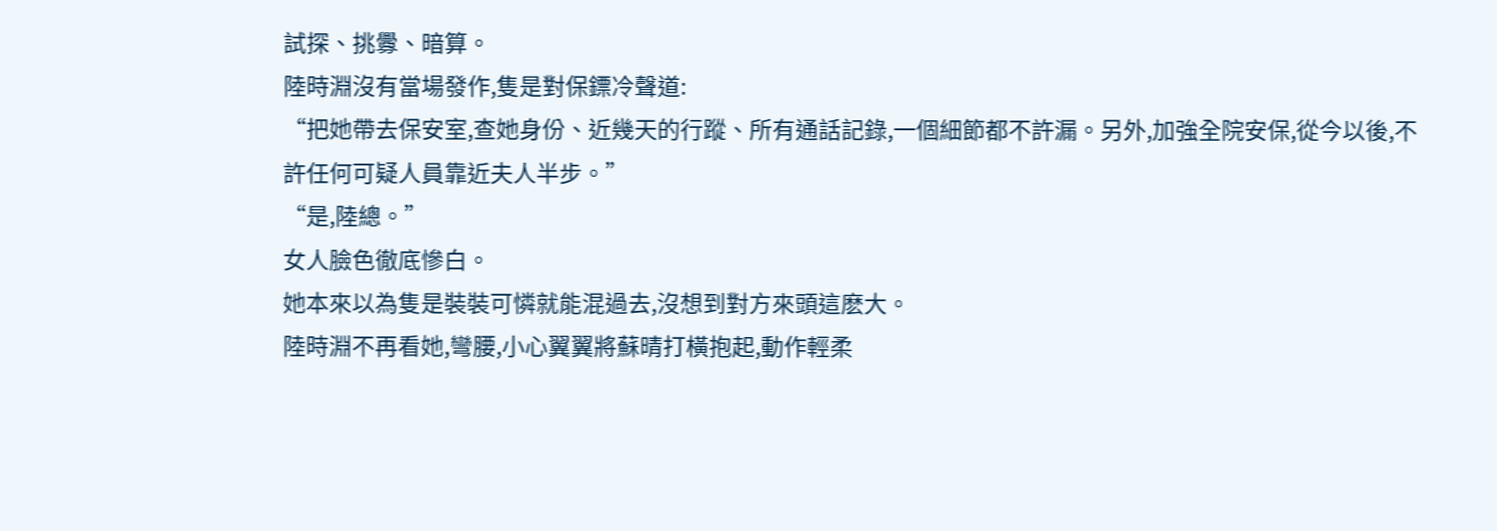試探、挑釁、暗算。
陸時淵沒有當場發作,隻是對保鏢冷聲道:
“把她帶去保安室,查她身份、近幾天的行蹤、所有通話記錄,一個細節都不許漏。另外,加強全院安保,從今以後,不許任何可疑人員靠近夫人半步。”
“是,陸總。”
女人臉色徹底慘白。
她本來以為隻是裝裝可憐就能混過去,沒想到對方來頭這麽大。
陸時淵不再看她,彎腰,小心翼翼將蘇晴打橫抱起,動作輕柔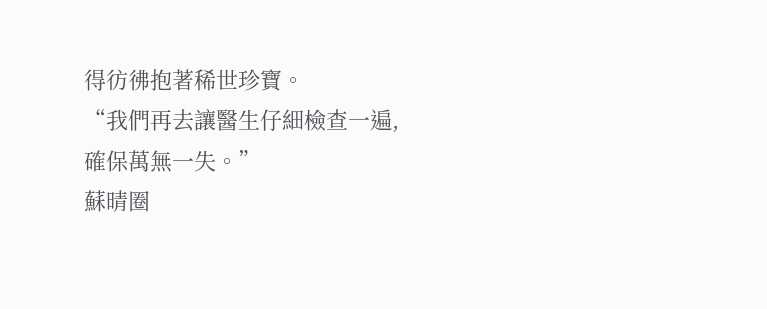得彷彿抱著稀世珍寶。
“我們再去讓醫生仔細檢查一遍,確保萬無一失。”
蘇晴圈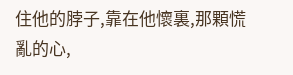住他的脖子,靠在他懷裏,那顆慌亂的心,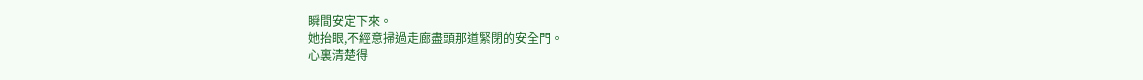瞬間安定下來。
她抬眼,不經意掃過走廊盡頭那道緊閉的安全門。
心裏清楚得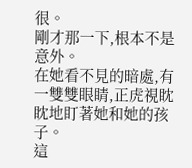很。
剛才那一下,根本不是意外。
在她看不見的暗處,有一雙雙眼睛,正虎視眈眈地盯著她和她的孩子。
這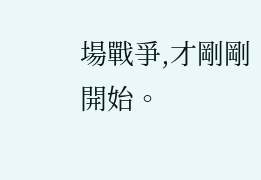場戰爭,才剛剛開始。